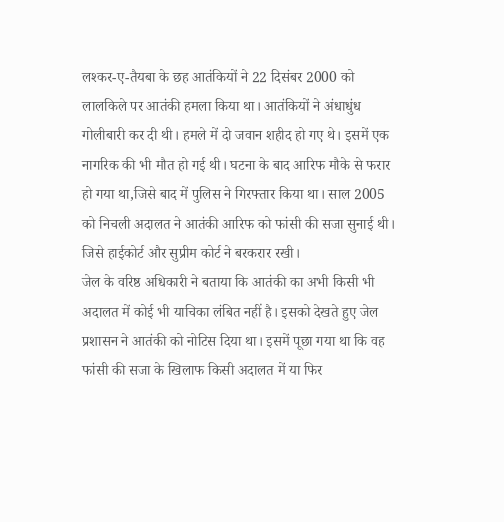लश्कर-ए-तैयबा के छह आतंकियों ने 22 दिसंबर 2000 को लालकिले पर आतंकी हमला किया था। आतंकियों ने अंधाधुंध गोलीबारी कर दी थी। हमले में दो जवान शहीद हो गए थे। इसमें एक नागरिक की भी मौत हो गई थी। घटना के बाद आरिफ मौके से फरार हो गया था,जिसे बाद में पुलिस ने गिरफ्तार किया था। साल 2005 को निचली अदालत ने आतंकी आरिफ को फांसी की सजा सुनाई थी। जिसे हाईकोर्ट और सुप्रीम कोर्ट ने बरकरार रखी।
जेल के वरिष्ठ अधिकारी ने बताया कि आतंकी का अभी किसी भी अदालत में कोई भी याचिका लंबित नहीं है। इसको देखते हुए जेल प्रशासन ने आतंकी को नोटिस दिया था। इसमें पूछा गया था कि वह फांसी की सजा के खिलाफ किसी अदालत में या फिर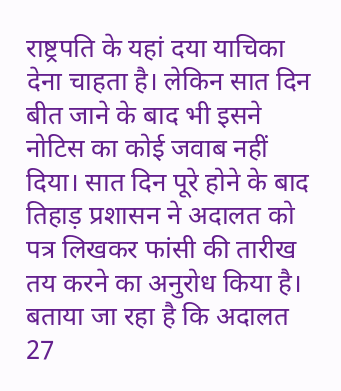राष्ट्रपति के यहां दया याचिका देना चाहता है। लेकिन सात दिन बीत जाने के बाद भी इसने नोटिस का कोई जवाब नहीं दिया। सात दिन पूरे होने के बाद तिहाड़ प्रशासन ने अदालत को पत्र लिखकर फांसी की तारीख तय करने का अनुरोध किया है। बताया जा रहा है कि अदालत 27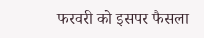फरवरी को इसपर फैसला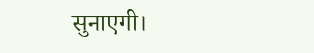सुनाएगी।